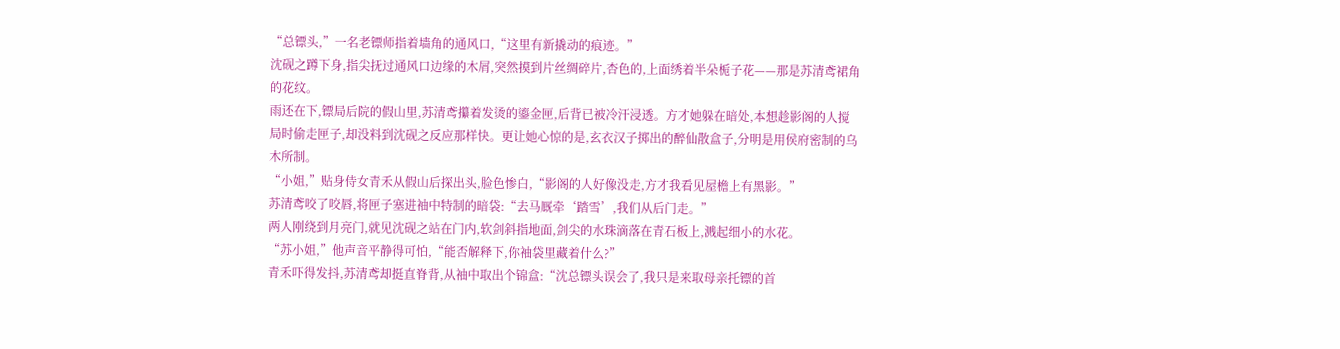“总镖头,”一名老镖师指着墙角的通风口,“这里有新撬动的痕迹。”
沈砚之蹲下身,指尖抚过通风口边缘的木屑,突然摸到片丝绸碎片,杏色的,上面绣着半朵栀子花——那是苏清鸢裙角的花纹。
雨还在下,镖局后院的假山里,苏清鸢攥着发烫的鎏金匣,后背已被冷汗浸透。方才她躲在暗处,本想趁影阁的人搅局时偷走匣子,却没料到沈砚之反应那样快。更让她心惊的是,玄衣汉子掷出的醉仙散盒子,分明是用侯府密制的乌木所制。
“小姐,”贴身侍女青禾从假山后探出头,脸色惨白,“影阁的人好像没走,方才我看见屋檐上有黑影。”
苏清鸢咬了咬唇,将匣子塞进袖中特制的暗袋:“去马厩牵‘踏雪’,我们从后门走。”
两人刚绕到月亮门,就见沈砚之站在门内,软剑斜指地面,剑尖的水珠滴落在青石板上,溅起细小的水花。
“苏小姐,”他声音平静得可怕,“能否解释下,你袖袋里藏着什么?”
青禾吓得发抖,苏清鸢却挺直脊背,从袖中取出个锦盒:“沈总镖头误会了,我只是来取母亲托镖的首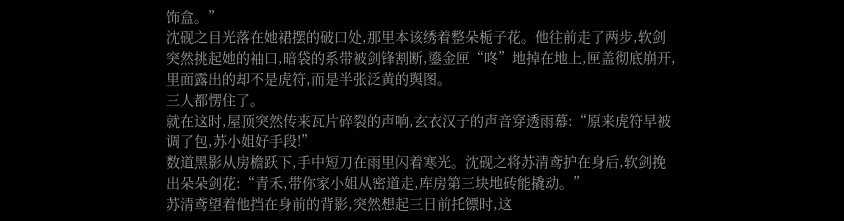饰盒。”
沈砚之目光落在她裙摆的破口处,那里本该绣着整朵栀子花。他往前走了两步,软剑突然挑起她的袖口,暗袋的系带被剑锋割断,鎏金匣“咚”地掉在地上,匣盖彻底崩开,里面露出的却不是虎符,而是半张泛黄的舆图。
三人都愣住了。
就在这时,屋顶突然传来瓦片碎裂的声响,玄衣汉子的声音穿透雨幕:“原来虎符早被调了包,苏小姐好手段!”
数道黑影从房檐跃下,手中短刀在雨里闪着寒光。沈砚之将苏清鸢护在身后,软剑挽出朵朵剑花:“青禾,带你家小姐从密道走,库房第三块地砖能撬动。”
苏清鸢望着他挡在身前的背影,突然想起三日前托镖时,这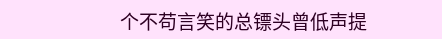个不苟言笑的总镖头曾低声提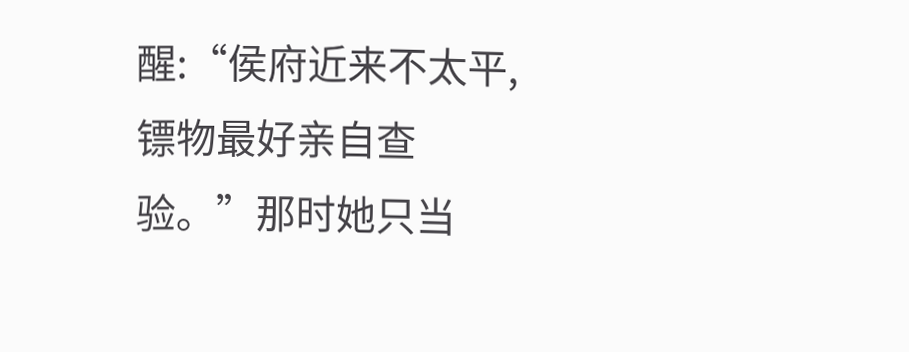醒:“侯府近来不太平,镖物最好亲自查验。”那时她只当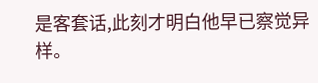是客套话,此刻才明白他早已察觉异样。